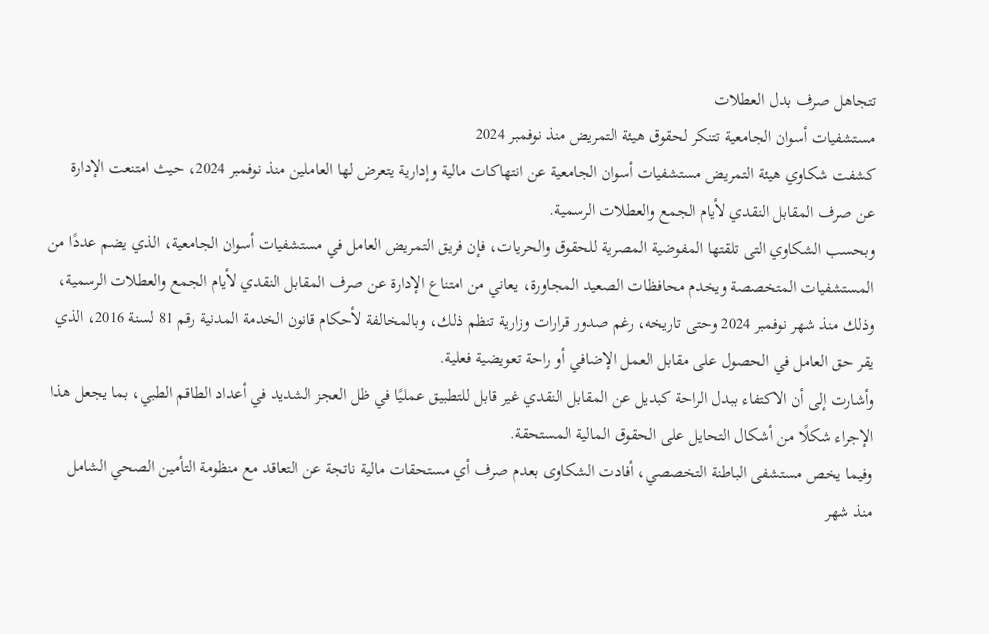تتجاهل صرف بدل العطلات
مستشفيات أسوان الجامعية تتنكر لحقوق هيئة التمريض منذ نوفمبر 2024
كشفت شكاوي هيئة التمريض مستشفيات أسوان الجامعية عن انتهاكات مالية وإدارية يتعرض لها العاملين منذ نوفمبر 2024، حيث امتنعت الإدارة عن صرف المقابل النقدي لأيام الجمع والعطلات الرسمية.
وبحسب الشكاوي التى تلقتها المفوضية المصرية للحقوق والحريات، فإن فريق التمريض العامل في مستشفيات أسوان الجامعية، الذي يضم عددًا من المستشفيات المتخصصة ويخدم محافظات الصعيد المجاورة، يعاني من امتناع الإدارة عن صرف المقابل النقدي لأيام الجمع والعطلات الرسمية، وذلك منذ شهر نوفمبر 2024 وحتى تاريخه، رغم صدور قرارات وزارية تنظم ذلك، وبالمخالفة لأحكام قانون الخدمة المدنية رقم 81 لسنة 2016، الذي يقر حق العامل في الحصول على مقابل العمل الإضافي أو راحة تعويضية فعلية.
وأشارت إلى أن الاكتفاء ببدل الراحة كبديل عن المقابل النقدي غير قابل للتطبيق عمليًا في ظل العجز الشديد في أعداد الطاقم الطبي، بما يجعل هذا الإجراء شكلًا من أشكال التحايل على الحقوق المالية المستحقة.
وفيما يخص مستشفى الباطنة التخصصي، أفادت الشكاوى بعدم صرف أي مستحقات مالية ناتجة عن التعاقد مع منظومة التأمين الصحي الشامل منذ شهر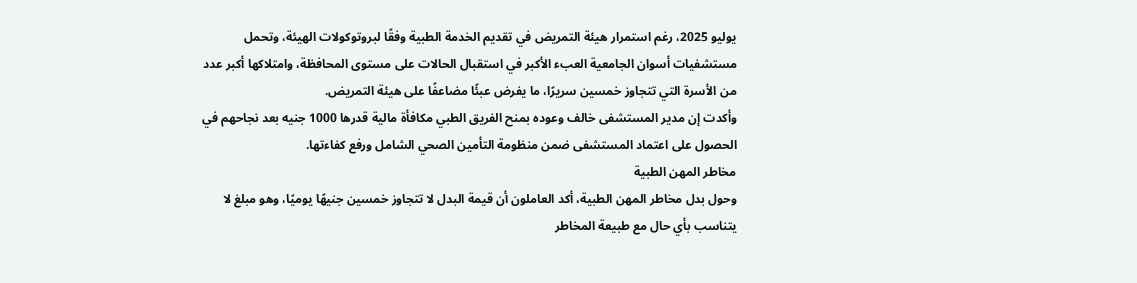يوليو 2025، رغم استمرار هيئة التمريض في تقديم الخدمة الطبية وفقًا لبروتوكولات الهيئة، وتحمل مستشفيات أسوان الجامعية العبء الأكبر في استقبال الحالات على مستوى المحافظة، وامتلاكها أكبر عدد من الأسرة التي تتجاوز خمسين سريرًا، ما يفرض عبئًا مضاعفًا على هيئة التمريض.
وأكدت إن مدير المستشفى خالف وعوده بمنح الفريق الطبي مكافأة مالية قدرها 1000 جنيه بعد نجاحهم في الحصول على اعتماد المستشفى ضمن منظومة التأمين الصحي الشامل ورفع كفاءتها.
مخاطر المهن الطبية
وحول بدل مخاطر المهن الطبية، أكد العاملون أن قيمة البدل لا تتجاوز خمسين جنيهًا يوميًا، وهو مبلغ لا يتناسب بأي حال مع طبيعة المخاطر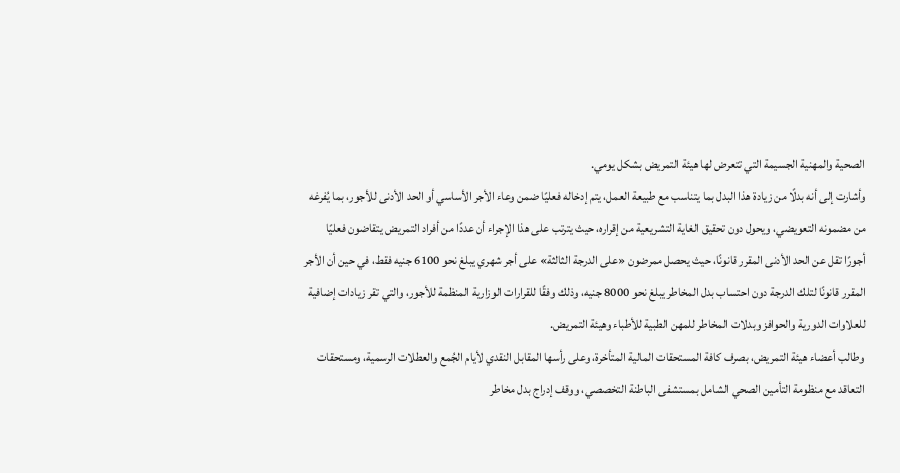الصحية والمهنية الجسيمة التي تتعرض لها هيئة التمريض بشكل يومي.
وأشارت إلى أنه بدلًا من زيادة هذا البدل بما يتناسب مع طبيعة العمل، يتم إدخاله فعليًا ضمن وعاء الأجر الأساسي أو الحد الأدنى للأجور، بما يُفرغه من مضمونه التعويضي، ويحول دون تحقيق الغاية التشريعية من إقراره، حيث يترتب على هذا الإجراء أن عددًا من أفراد التمريض يتقاضون فعليًا أجورًا تقل عن الحد الأدنى المقرر قانونًا، حيث يحصل ممرضون «على الدرجة الثالثة» على أجر شهري يبلغ نحو 6100 جنيه فقط، في حين أن الأجر المقرر قانونًا لتلك الدرجة دون احتساب بدل المخاطر يبلغ نحو 8000 جنيه، وذلك وفقًا للقرارات الوزارية المنظمة للأجور، والتي تقر زيادات إضافية للعلاوات الدورية والحوافز وبدلات المخاطر للمهن الطبية للأطباء وهيئة التمريض.
وطالب أعضاء هيئة التمريض، بصرف كافة المستحقات المالية المتأخرة، وعلى رأسها المقابل النقدي لأيام الجُمع والعطلات الرسمية، ومستحقات التعاقد مع منظومة التأمين الصحي الشامل بمستشفى الباطنة التخصصي، ووقف إدراج بدل مخاطر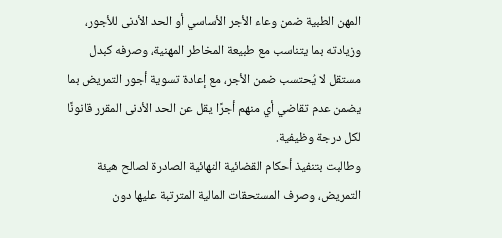المهن الطبية ضمن وعاء الأجر الأساسي أو الحد الأدنى للأجور، وزيادته بما يتناسب مع طبيعة المخاطر المهنية، وصرفه كبدل مستقل لا يُحتسب ضمن الأجر، مع إعادة تسوية أجور التمريض بما يضمن عدم تقاضي أي منهم أجرًا يقل عن الحد الأدنى المقرر قانونًا لكل درجة وظيفية.
وطالبت بتنفيذ أحكام القضائية النهائية الصادرة لصالح هيئة التمريض، وصرف المستحقات المالية المترتبة عليها دون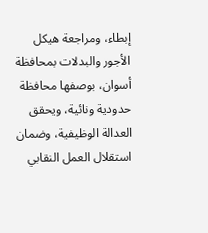إبطاء، ومراجعة هيكل الأجور والبدلات بمحافظة أسوان، بوصفها محافظة حدودية ونائية، ويحقق العدالة الوظيفية، وضمان استقلال العمل النقابي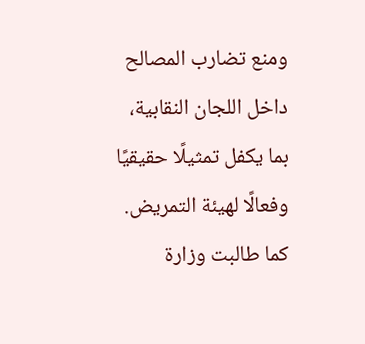ومنع تضارب المصالح داخل اللجان النقابية، بما يكفل تمثيلًا حقيقيًا وفعالًا لهيئة التمريض. كما طالبت وزارة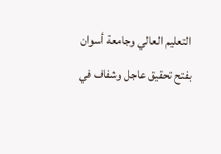التعليم العالي وجامعة أسوان بفتح تحقيق عاجل وشفاف في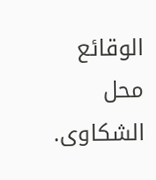الوقائع محل الشكاوى.